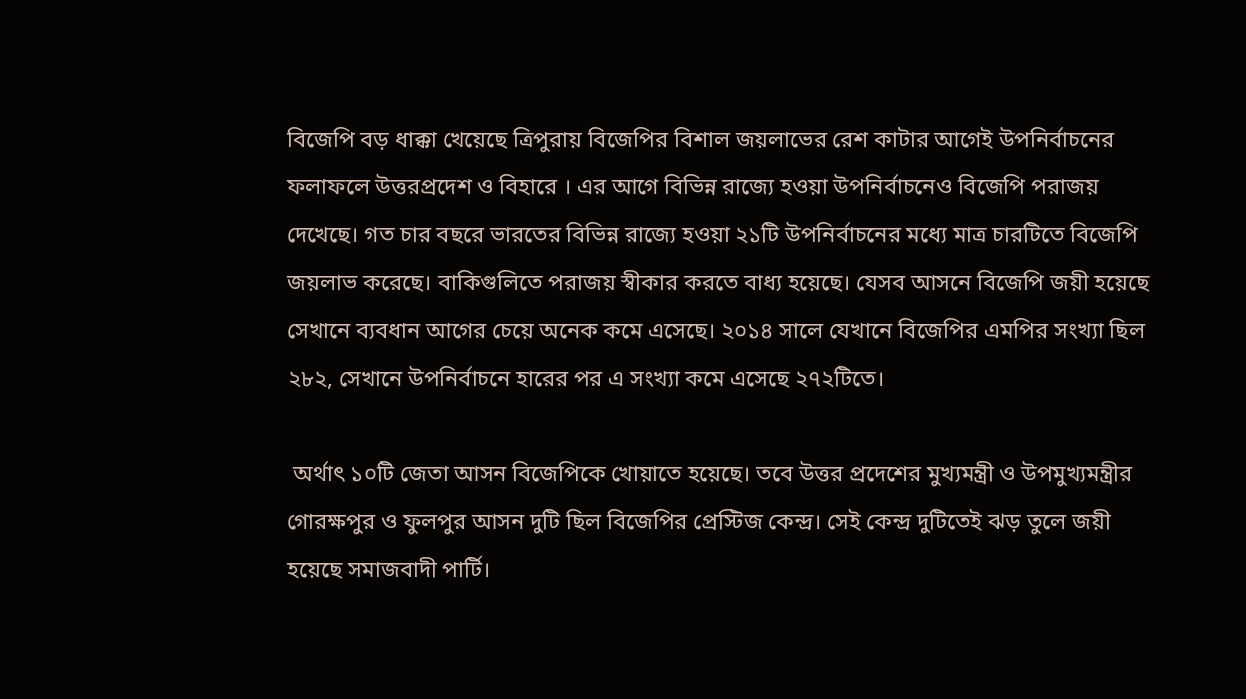বিজেপি বড় ধাক্কা খেয়েছে ত্রিপুরায় বিজেপির বিশাল জয়লাভের রেশ কাটার আগেই উপনির্বাচনের ফলাফলে উত্তরপ্রদেশ ও বিহারে । এর আগে বিভিন্ন রাজ্যে হওয়া উপনির্বাচনেও বিজেপি পরাজয় দেখেছে। গত চার বছরে ভারতের বিভিন্ন রাজ্যে হওয়া ২১টি উপনির্বাচনের মধ্যে মাত্র চারটিতে বিজেপি জয়লাভ করেছে। বাকিগুলিতে পরাজয় স্বীকার করতে বাধ্য হয়েছে। যেসব আসনে বিজেপি জয়ী হয়েছে সেখানে ব্যবধান আগের চেয়ে অনেক কমে এসেছে। ২০১৪ সালে যেখানে বিজেপির এমপির সংখ্যা ছিল ২৮২, সেখানে উপনির্বাচনে হারের পর এ সংখ্যা কমে এসেছে ২৭২টিতে।

 অর্থাৎ ১০টি জেতা আসন বিজেপিকে খোয়াতে হয়েছে। তবে উত্তর প্রদেশের মুখ্যমন্ত্রী ও উপমুখ্যমন্ত্রীর গোরক্ষপুর ও ফুলপুর আসন দুটি ছিল বিজেপির প্রেস্টিজ কেন্দ্র। সেই কেন্দ্র দুটিতেই ঝড় তুলে জয়ী হয়েছে সমাজবাদী পার্টি।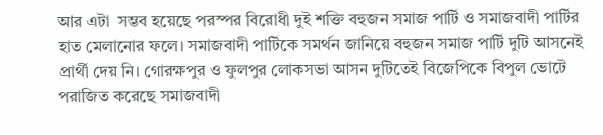আর এটা  সম্ভব হয়েছে পরস্পর বিরোধী দুই শক্তি বহুজন সমাজ পার্টি ও সমাজবাদী পার্টির হাত মেলানোর ফলে। সমাজবাদী পার্টিকে সমর্থন জানিয়ে বহুজন সমাজ পার্টি দুটি আসনেই প্রার্থী দেয় নি। গোরক্ষপুর ও ফুলপুর লোকসভা আসন দুটিতেই বিজেপিকে বিপুল ভোটে পরাজিত করেছে সমাজবাদী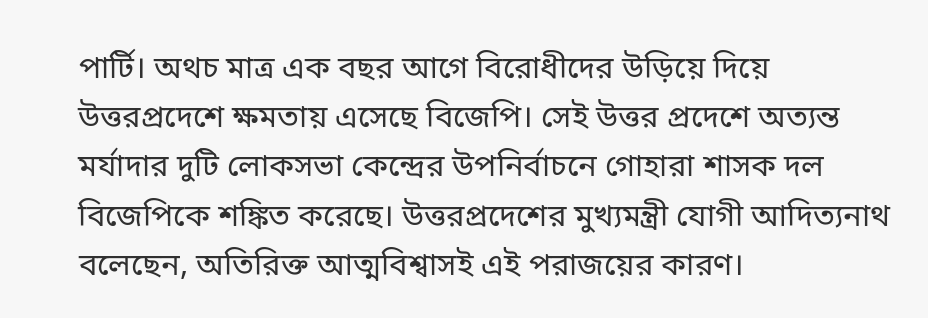পার্টি। অথচ মাত্র এক বছর আগে বিরোধীদের উড়িয়ে দিয়ে উত্তরপ্রদেশে ক্ষমতায় এসেছে বিজেপি। সেই উত্তর প্রদেশে অত্যন্ত মর্যাদার দুটি লোকসভা কেন্দ্রের উপনির্বাচনে গোহারা শাসক দল বিজেপিকে শঙ্কিত করেছে। উত্তরপ্রদেশের মুখ্যমন্ত্রী যোগী আদিত্যনাথ বলেছেন, অতিরিক্ত আত্মবিশ্বাসই এই পরাজয়ের কারণ।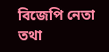বিজেপি নেতা তথা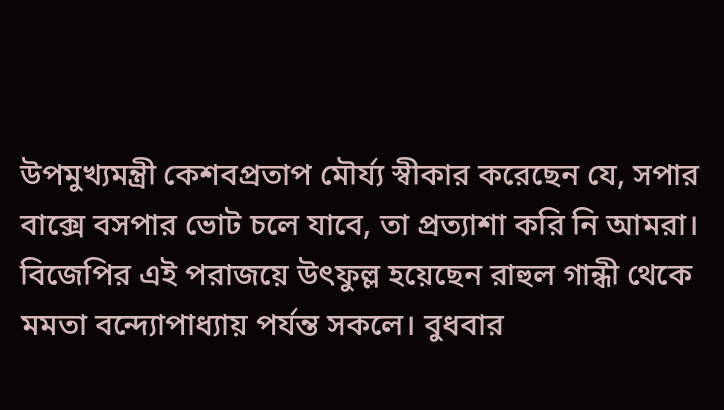উপমুখ্যমন্ত্রী কেশবপ্রতাপ মৌর্য্য স্বীকার করেছেন যে, সপার বাক্সে বসপার ভোট চলে যাবে, তা প্রত্যাশা করি নি আমরা।  বিজেপির এই পরাজয়ে উৎফুল্ল হয়েছেন রাহুল গান্ধী থেকে মমতা বন্দ্যোপাধ্যায় পর্যন্ত সকলে। বুধবার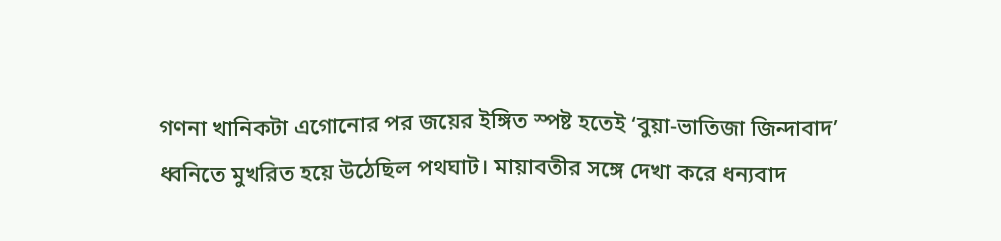গণনা খানিকটা এগোনোর পর জয়ের ইঙ্গিত স্পষ্ট হতেই ‘বুয়া-ভাতিজা জিন্দাবাদ’ ধ্বনিতে মুখরিত হয়ে উঠেছিল পথঘাট। মায়াবতীর সঙ্গে দেখা করে ধন্যবাদ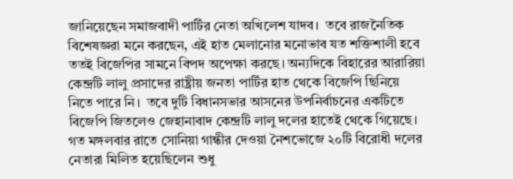জানিয়েছেন সমাজবাদী পার্টির নেতা অখিলেশ যাদব।  তবে রাজনৈতিক বিশেষজ্ঞরা মনে করছেন, এই হাত মেলানোর মনোভাব যত শক্তিশালী হবে ততই বিজেপির সামনে বিপদ অপেক্ষা করছে। অন্যদিকে বিহারের আরারিয়া কেন্দ্রটি লালু প্রসাদের রাষ্ট্রীয় জনতা পার্টির হাত থেকে বিজেপি ছিনিয়ে নিতে পারে নি।  তবে দুটি বিধানসভার আসনের উপনির্বাচনের একটিতে বিজেপি জিতলেও জেহানাবাদ কেন্দ্রটি লালু দলের হাতেই থেকে গিয়েছে। গত মঙ্গলবার রাতে সোনিয়া গান্ধীর দেওয়া নৈশভোজে ২০টি বিরোধী দলের নেতারা মিলিত হয়েছিলেন শুধু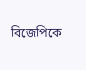বিজেপিকে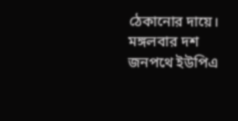ঠেকানোর দায়ে।  মঙ্গলবার দশ জনপথে ইউপিএ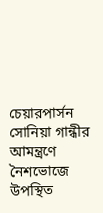চেয়ারপার্সন সোনিয়া গান্ধীর আমন্ত্রণে নৈশভোজে উপস্থিত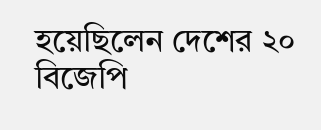হয়েছিলেন দেশের ২০ বিজেপি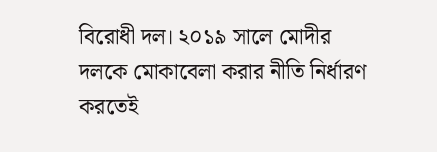বিরোধী দল। ২০১৯ সালে মোদীর দলকে মোকাবেলা করার নীতি নির্ধারণ করতেই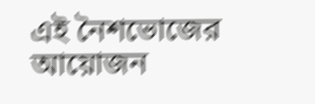এই নৈশভোজের আয়োজন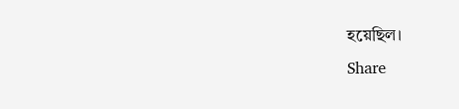হয়েছিল।
Share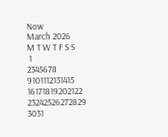Now
March 2026
M T W T F S S
 1
2345678
9101112131415
16171819202122
23242526272829
3031